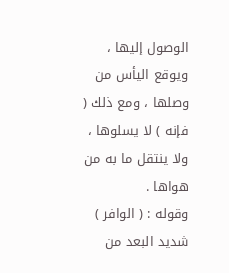الوصول إليها ،
ويوقع اليأس من وصلها ، ومع ذلك ( فإنه ) لا يسلوها ، ولا ينتقل ما به من هواها .
وقوله : ( الوافر )
شديد البعد من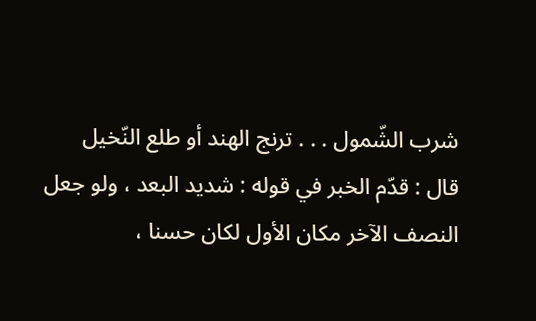شرب الشّمول . . . ترنج الهند أو طلع النّخيل
قال : قدّم الخبر في قوله : شديد البعد ، ولو جعل النصف الآخر مكان الأول لكان حسنا ،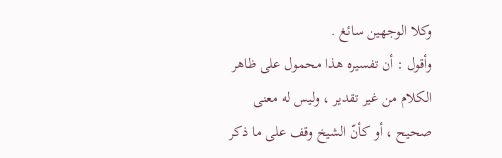وكلا الوجهين سائغ .
وأقول : أن تفسيره هذا محمول على ظاهر الكلام من غير تقدير ، وليس له معنى صحيح ، أو كأنّ الشيخ وقف على ما ذكر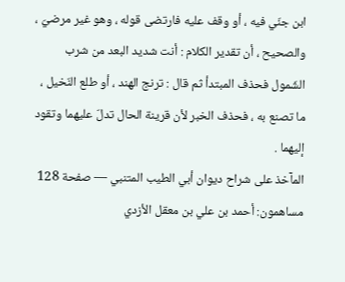ابن جنّي فيه ، أو وقف عليه فارتضى قوله ، وهو غير مرضيّ ، والصحيح ، أن تقدير الكلام : أنت شديد البعد من شرب الشّمول فحذف المبتدأ ثم قال : ترنج الهند ، أو طلع النّخيل ، ما تصنع به ، فحذف الخبر لأن قرينة الحال تدلّ عليهما وتقود إليهما .
المآخذ على شراح ديوان أبي الطيب المتنبي — صفحة 128
مساهمون: أحمد بن علي بن معقل الأزدي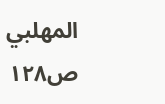المهلبي
ص١٢٨